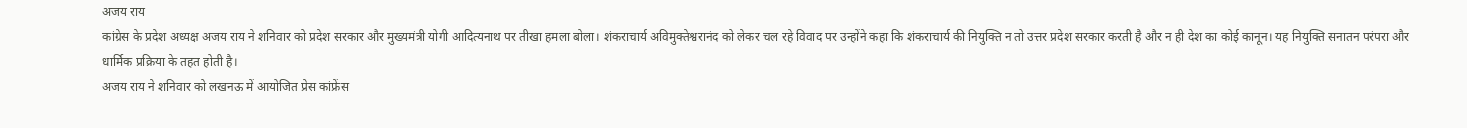अजय राय
कांग्रेस के प्रदेश अध्यक्ष अजय राय ने शनिवार को प्रदेश सरकार और मुख्यमंत्री योगी आदित्यनाथ पर तीखा हमला बोला। शंकराचार्य अविमुक्तेश्वरानंद को लेकर चल रहे विवाद पर उन्होंने कहा कि शंकराचार्य की नियुक्ति न तो उत्तर प्रदेश सरकार करती है और न ही देश का कोई कानून। यह नियुक्ति सनातन परंपरा और धार्मिक प्रक्रिया के तहत होती है।
अजय राय ने शनिवार को लखनऊ में आयोजित प्रेस कांफ्रेंस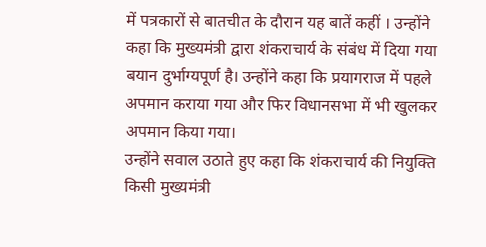में पत्रकारों से बातचीत के दौरान यह बातें कहीं । उन्होंने कहा कि मुख्यमंत्री द्वारा शंकराचार्य के संबंध में दिया गया बयान दुर्भाग्यपूर्ण है। उन्होंने कहा कि प्रयागराज में पहले अपमान कराया गया और फिर विधानसभा में भी खुलकर अपमान किया गया।
उन्होंने सवाल उठाते हुए कहा कि शंकराचार्य की नियुक्ति किसी मुख्यमंत्री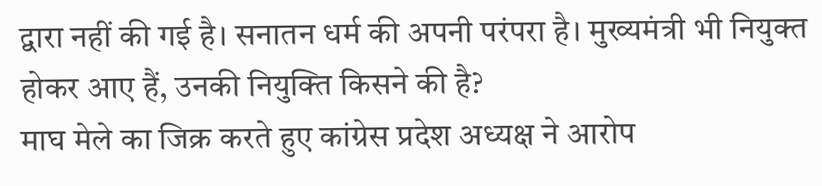द्वारा नहीं की गई है। सनातन धर्म की अपनी परंपरा है। मुख्यमंत्री भी नियुक्त होकर आए हैं, उनकी नियुक्ति किसने की है?
माघ मेले का जिक्र करते हुए कांग्रेस प्रदेश अध्यक्ष ने आरोप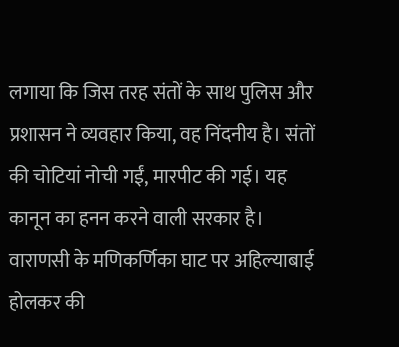लगाया कि जिस तरह संतों के साथ पुलिस और प्रशासन ने व्यवहार किया, वह निंदनीय है। संतों की चोटियां नोची गईं, मारपीट की गई। यह कानून का हनन करने वाली सरकार है।
वाराणसी के मणिकर्णिका घाट पर अहिल्याबाई होलकर की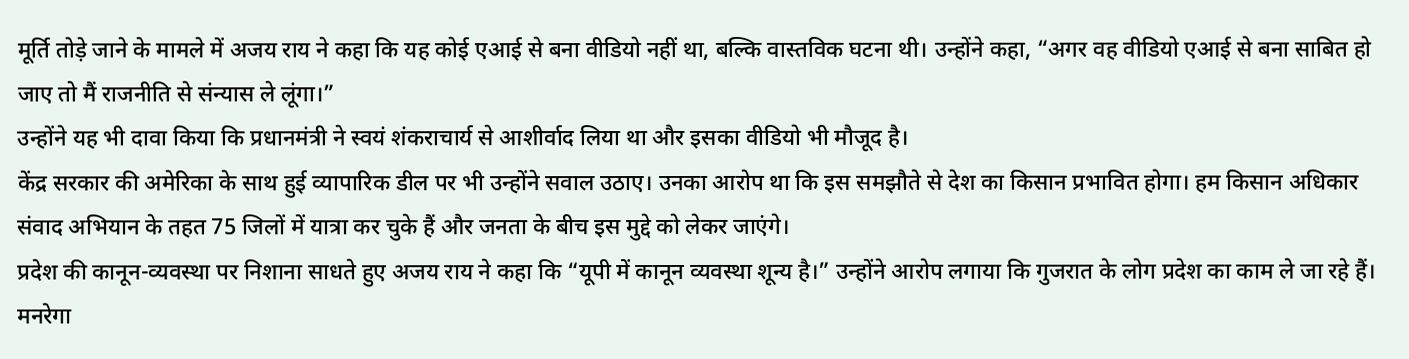मूर्ति तोड़े जाने के मामले में अजय राय ने कहा कि यह कोई एआई से बना वीडियो नहीं था, बल्कि वास्तविक घटना थी। उन्होंने कहा, “अगर वह वीडियो एआई से बना साबित हो जाए तो मैं राजनीति से संन्यास ले लूंगा।”
उन्होंने यह भी दावा किया कि प्रधानमंत्री ने स्वयं शंकराचार्य से आशीर्वाद लिया था और इसका वीडियो भी मौजूद है।
केंद्र सरकार की अमेरिका के साथ हुई व्यापारिक डील पर भी उन्होंने सवाल उठाए। उनका आरोप था कि इस समझौते से देश का किसान प्रभावित होगा। हम किसान अधिकार संवाद अभियान के तहत 75 जिलों में यात्रा कर चुके हैं और जनता के बीच इस मुद्दे को लेकर जाएंगे।
प्रदेश की कानून-व्यवस्था पर निशाना साधते हुए अजय राय ने कहा कि “यूपी में कानून व्यवस्था शून्य है।” उन्होंने आरोप लगाया कि गुजरात के लोग प्रदेश का काम ले जा रहे हैं। मनरेगा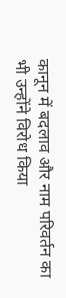कानून में बदलाव और नाम परिवर्तन का भी उन्होंने विरोध किया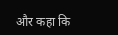और कहा कि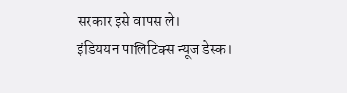सरकार इसे वापस ले।
इंडिययन पालिटिक्स न्यूज डेस्क।